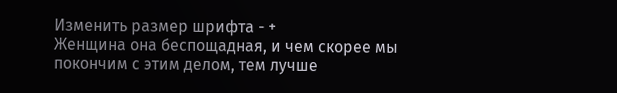Изменить размер шрифта - +
Женщина она беспощадная, и чем скорее мы покончим с этим делом, тем лучше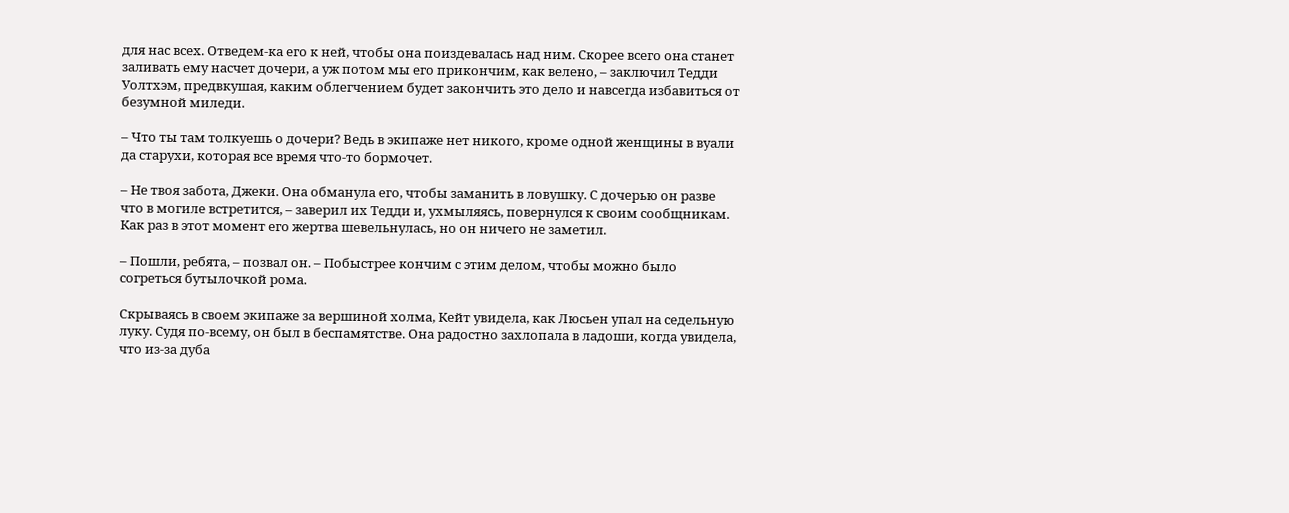для нас всех. Отведем-ка его к ней, чтобы она поиздевалась над ним. Скорее всего она станет заливать ему насчет дочери, а уж потом мы его прикончим, как велено, – заключил Тедди Уолтхэм, предвкушая, каким облегчением будет закончить это дело и навсегда избавиться от безумной миледи.

– Что ты там толкуешь о дочери? Ведь в экипаже нет никого, кроме одной женщины в вуали да старухи, которая все время что-то бормочет.

– Не твоя забота, Джеки. Она обманула его, чтобы заманить в ловушку. С дочерью он разве что в могиле встретится, – заверил их Тедди и, ухмыляясь, повернулся к своим сообщникам. Как раз в этот момент его жертва шевельнулась, но он ничего не заметил.

– Пошли, ребята, – позвал он. – Побыстрее кончим с этим делом, чтобы можно было согреться бутылочкой рома.

Скрываясь в своем экипаже за вершиной холма, Кейт увидела, как Люсьен упал на седельную луку. Судя по-всему, он был в беспамятстве. Она радостно захлопала в ладоши, когда увидела, что из-за дуба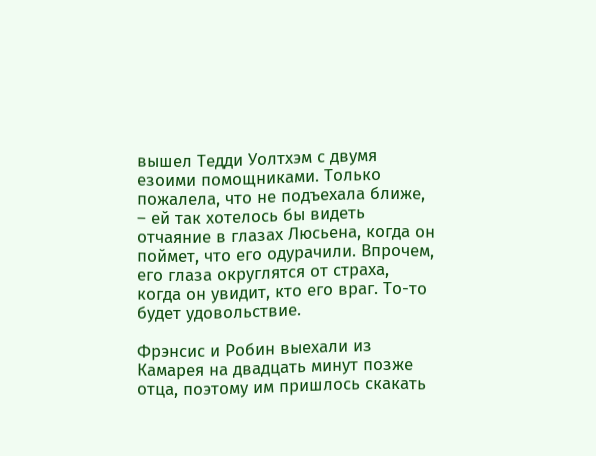вышел Тедди Уолтхэм с двумя езоими помощниками. Только пожалела, что не подъехала ближе, – ей так хотелось бы видеть отчаяние в глазах Люсьена, когда он поймет, что его одурачили. Впрочем, его глаза округлятся от страха, когда он увидит, кто его враг. То-то будет удовольствие.

Фрэнсис и Робин выехали из Камарея на двадцать минут позже отца, поэтому им пришлось скакать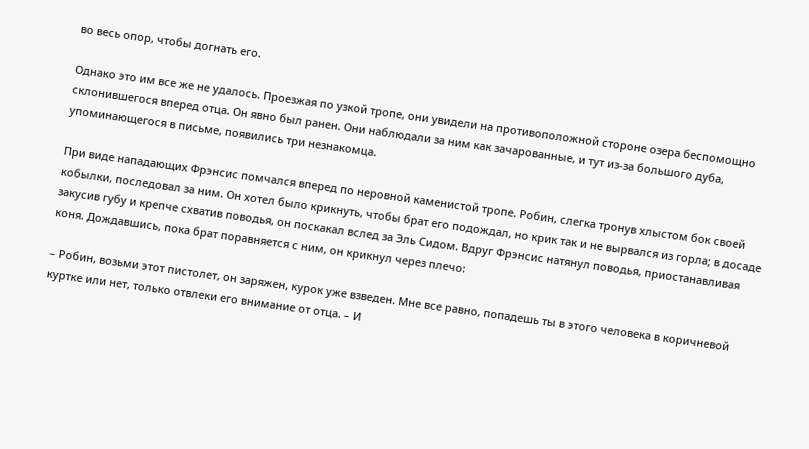во весь опор, чтобы догнать его.

Однако это им все же не удалось. Проезжая по узкой тропе, они увидели на противоположной стороне озера беспомощно склонившегося вперед отца. Он явно был ранен. Они наблюдали за ним как зачарованные, и тут из-за большого дуба, упоминающегося в письме, появились три незнакомца.

При виде нападающих Фрэнсис помчался вперед по неровной каменистой тропе. Робин, слегка тронув хлыстом бок своей кобылки, последовал за ним. Он хотел было крикнуть, чтобы брат его подождал, но крик так и не вырвался из горла; в досаде закусив губу и крепче схватив поводья, он поскакал вслед за Эль Сидом. Вдруг Фрэнсис натянул поводья, приостанавливая коня. Дождавшись, пока брат поравняется с ним, он крикнул через плечо:

– Робин, возьми этот пистолет, он заряжен, курок уже взведен. Мне все равно, попадешь ты в этого человека в коричневой куртке или нет, только отвлеки его внимание от отца. – И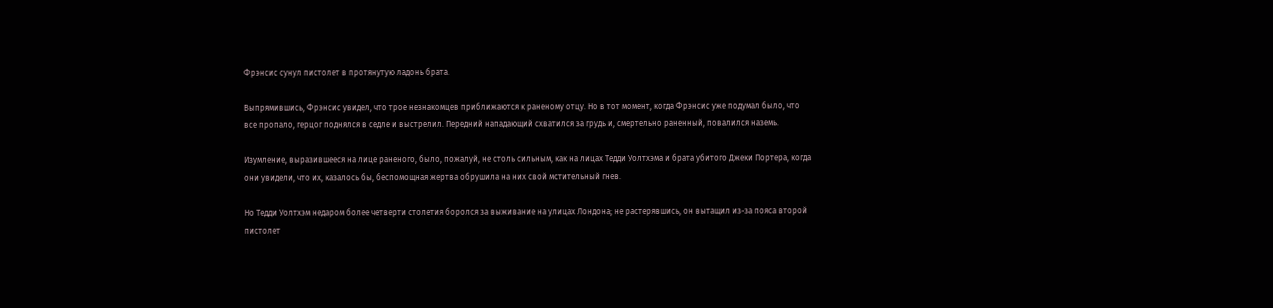Фрэнсис сунул пистолет в протянутую ладонь брата.

Выпрямившись, Фрэнсис увидел, что трое незнакомцев приближаются к раненому отцу. Но в тот момент, когда Фрэнсис уже подумал было, что все пропало, герцог поднялся в седле и выстрелил. Передний нападающий схватился за грудь и, смертельно раненный, повалился наземь.

Изумление, выразившееся на лице раненого, было, пожалуй, не столь сильным, как на лицах Тедди Уолтхэма и брата убитого Джеки Портера, когда они увидели, что их, казалось бы, беспомощная жертва обрушила на них свой мстительный гнев.

Но Тедди Уолтхэм недаром более четверти столетия боролся за выживание на улицах Лондона; не растерявшись, он вытащил из-за пояса второй пистолет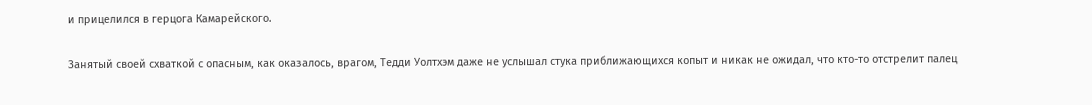и прицелился в герцога Камарейского.

Занятый своей схваткой с опасным, как оказалось, врагом, Тедди Уолтхэм даже не услышал стука приближающихся копыт и никак не ожидал, что кто-то отстрелит палец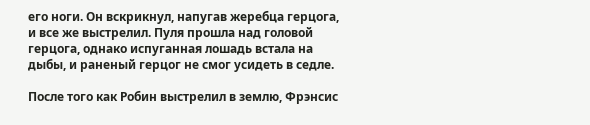его ноги. Он вскрикнул, напугав жеребца герцога, и все же выстрелил. Пуля прошла над головой герцога, однако испуганная лошадь встала на дыбы, и раненый герцог не смог усидеть в седле.

После того как Робин выстрелил в землю, Фрэнсис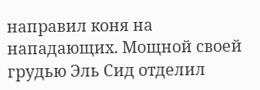направил коня на нападающих. Мощной своей грудью Эль Сид отделил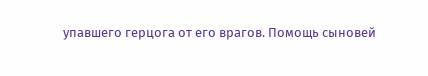упавшего герцога от его врагов. Помощь сыновей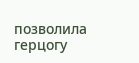позволила герцогу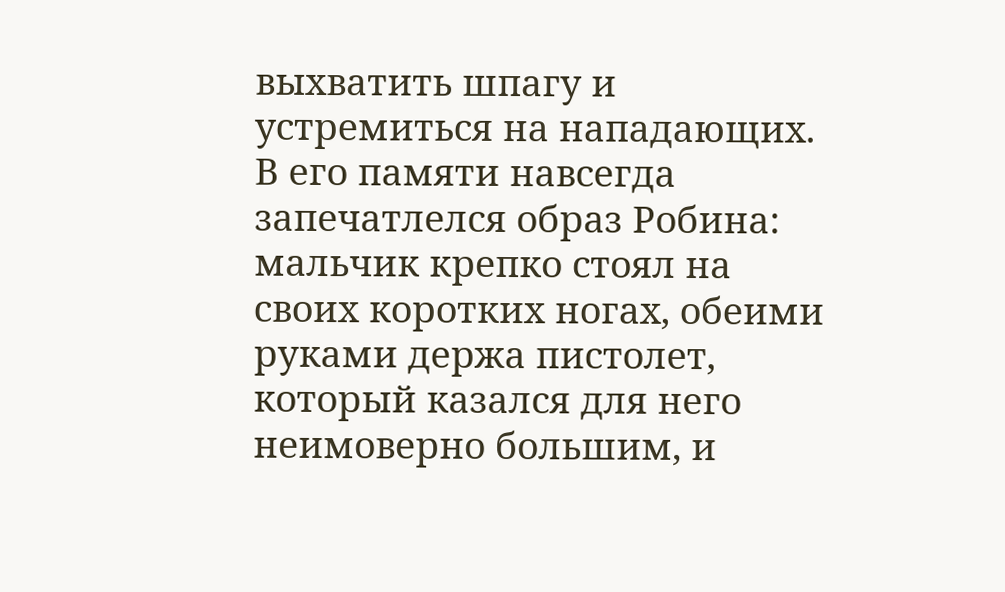выхватить шпагу и устремиться на нападающих. В его памяти навсегда запечатлелся образ Робина: мальчик крепко стоял на своих коротких ногах, обеими руками держа пистолет, который казался для него неимоверно большим, и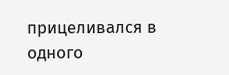прицеливался в одного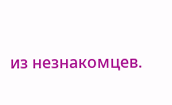из незнакомцев.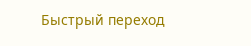Быстрый переход